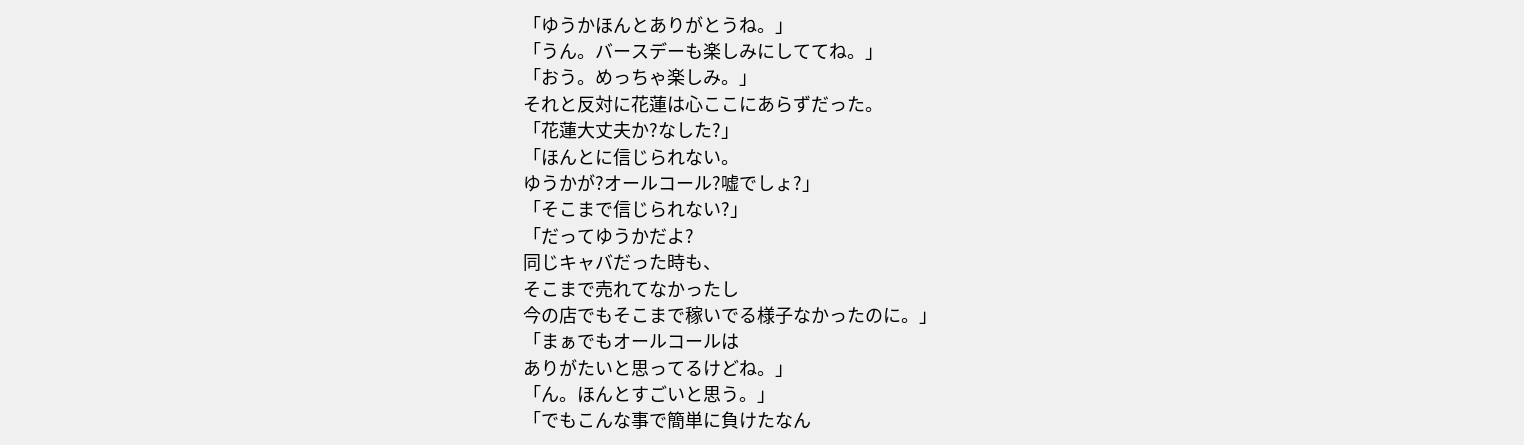「ゆうかほんとありがとうね。」
「うん。バースデーも楽しみにしててね。」
「おう。めっちゃ楽しみ。」
それと反対に花蓮は心ここにあらずだった。
「花蓮大丈夫か?なした?」
「ほんとに信じられない。
ゆうかが?オールコール?嘘でしょ?」
「そこまで信じられない?」
「だってゆうかだよ?
同じキャバだった時も、
そこまで売れてなかったし
今の店でもそこまで稼いでる様子なかったのに。」
「まぁでもオールコールは
ありがたいと思ってるけどね。」
「ん。ほんとすごいと思う。」
「でもこんな事で簡単に負けたなん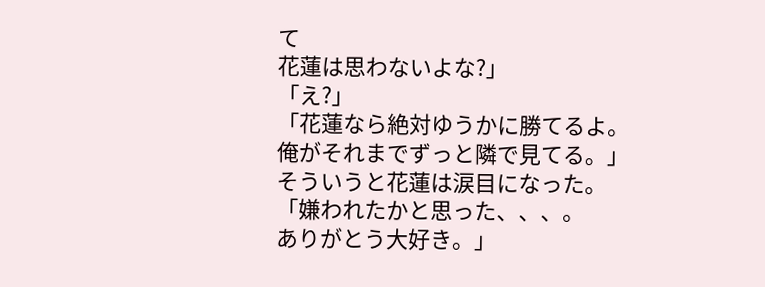て
花蓮は思わないよな?」
「え?」
「花蓮なら絶対ゆうかに勝てるよ。
俺がそれまでずっと隣で見てる。」
そういうと花蓮は涙目になった。
「嫌われたかと思った、、、。
ありがとう大好き。」